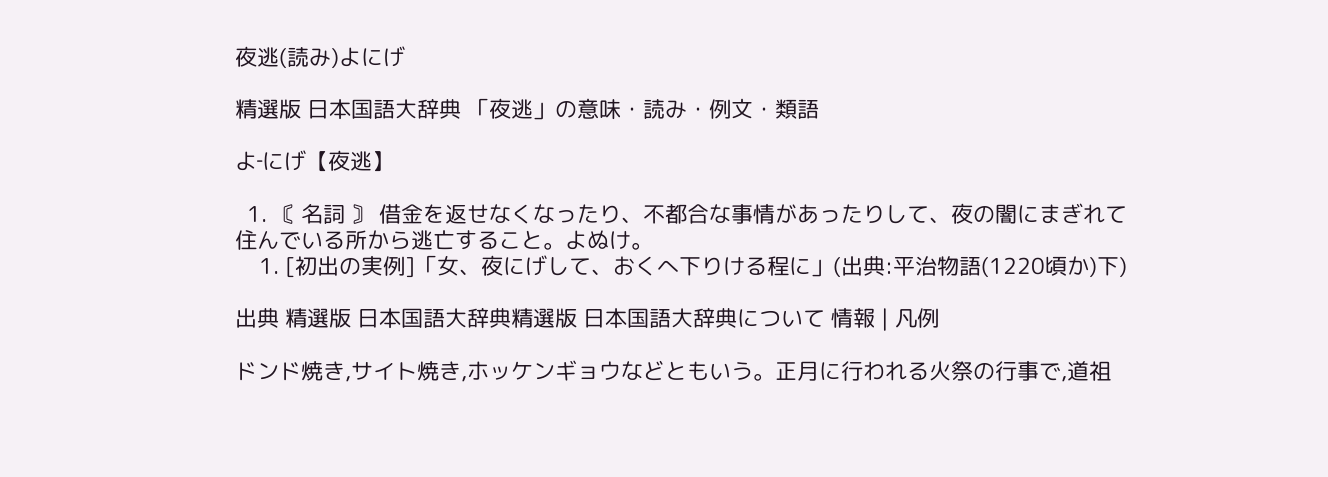夜逃(読み)よにげ

精選版 日本国語大辞典 「夜逃」の意味・読み・例文・類語

よ‐にげ【夜逃】

  1. 〘 名詞 〙 借金を返せなくなったり、不都合な事情があったりして、夜の闇にまぎれて住んでいる所から逃亡すること。よぬけ。
    1. [初出の実例]「女、夜にげして、おくへ下りける程に」(出典:平治物語(1220頃か)下)

出典 精選版 日本国語大辞典精選版 日本国語大辞典について 情報 | 凡例

ドンド焼き,サイト焼き,ホッケンギョウなどともいう。正月に行われる火祭の行事で,道祖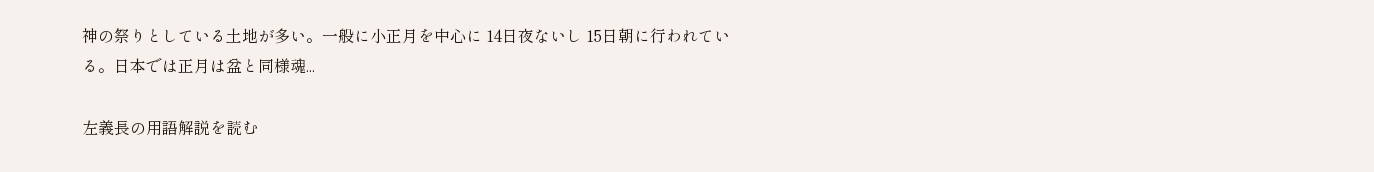神の祭りとしている土地が多い。一般に小正月を中心に 14日夜ないし 15日朝に行われている。日本では正月は盆と同様魂...

左義長の用語解説を読む